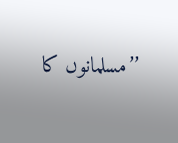’’مسلمانوں کا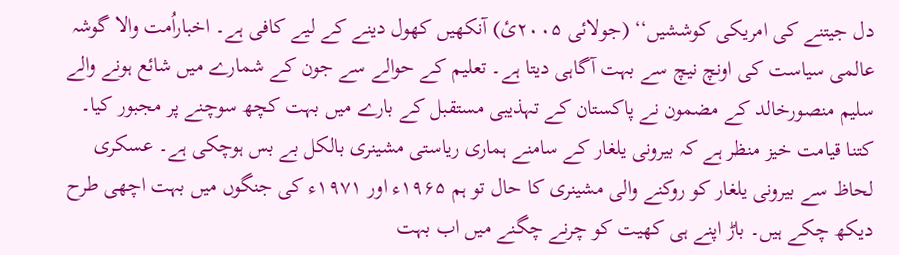دل جیتنے کی امریکی کوششیں‘‘ (جولائی ۲۰۰۵ئ) آنکھیں کھول دینے کے لیے کافی ہے۔ اخباراُمت والا گوشہ عالمی سیاست کی اونچ نیچ سے بہت آگاہی دیتا ہے۔ تعلیم کے حوالے سے جون کے شمارے میں شائع ہونے والے سلیم منصورخالد کے مضمون نے پاکستان کے تہذیبی مستقبل کے بارے میں بہت کچھ سوچنے پر مجبور کیا۔ کتنا قیامت خیز منظر ہے کہ بیرونی یلغار کے سامنے ہماری ریاستی مشینری بالکل بے بس ہوچکی ہے۔ عسکری لحاظ سے بیرونی یلغار کو روکنے والی مشینری کا حال تو ہم ۱۹۶۵ء اور ۱۹۷۱ء کی جنگوں میں بہت اچھی طرح دیکھ چکے ہیں۔ باڑ اپنے ہی کھیت کو چرنے چگنے میں اب بہت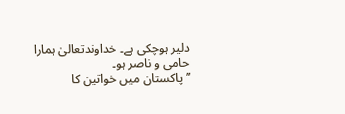دلیر ہوچکی ہے۔ خداوندتعالیٰ ہمارا حامی و ناصر ہو۔
’’پاکستان میں خواتین کا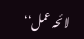لائحہ عمل‘‘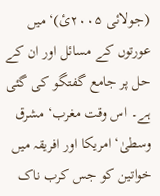(جولائی ۲۰۰۵ئ)‘ میں عورتوں کے مسائل اور ان کے حل پر جامع گفتگو کی گئی ہے۔ اس وقت مغرب‘ مشرق وسطیٰ‘ امریکا اور افریقہ میں خواتین کو جس کرب ناک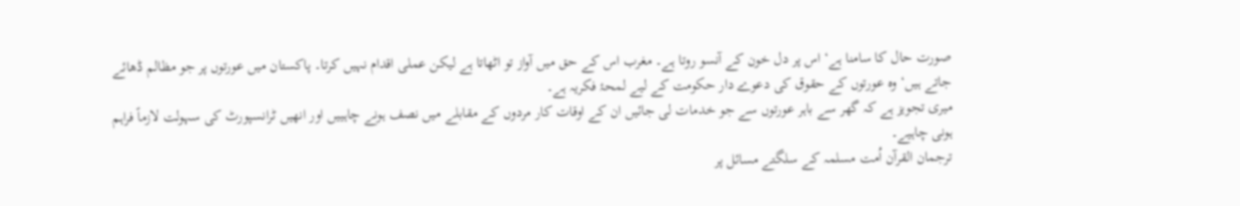صورت حال کا سامنا ہے‘ اس پر دل خون کے آنسو روتا ہے۔ مغرب اس کے حق میں آواز تو اٹھاتا ہے لیکن عملی اقدام نہیں کرتا۔ پاکستان میں عورتوں پر جو مظالم ڈھائے جاتے ہیں‘ وہ عورتوں کے حقوق کی دعوے دار حکومت کے لیے لمحۂ فکریہ ہے۔
میری تجویز ہے کہ گھر سے باہر عورتوں سے جو خدمات لی جائیں ان کے اوقات کار مردوں کے مقابلے میں نصف ہونے چاہییں اور انھیں ٹرانسپورٹ کی سہولت لازماً فراہم ہونی چاہیے۔
ترجمان القرآن اُمت مسلمہ کے سلگتے مسائل پر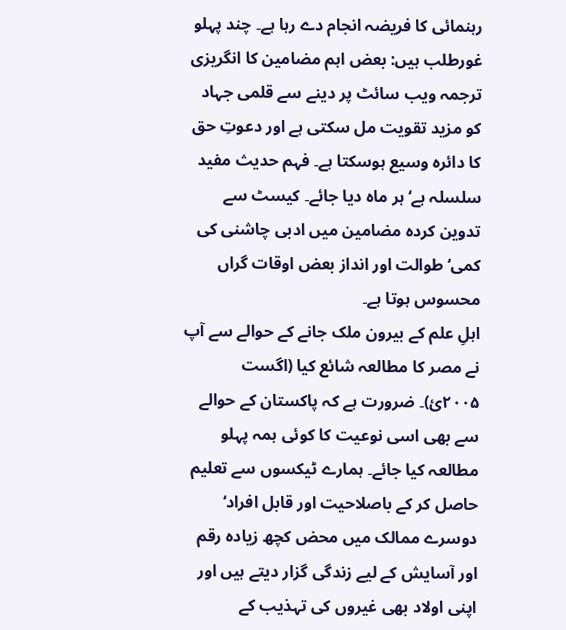رہنمائی کا فریضہ انجام دے رہا ہے۔ چند پہلو غورطلب ہیں: بعض اہم مضامین کا انگریزی ترجمہ ویب سائٹ پر دینے سے قلمی جہاد کو مزید تقویت مل سکتی ہے اور دعوتِ حق کا دائرہ وسیع ہوسکتا ہے۔ فہم حدیث مفید سلسلہ ہے‘ ہر ماہ دیا جائے۔ کیسٹ سے تدوین کردہ مضامین میں ادبی چاشنی کی کمی‘ طوالت اور انداز بعض اوقات گراں محسوس ہوتا ہے۔
اہلِ علم کے بیرون ملک جانے کے حوالے سے آپ نے مصر کا مطالعہ شائع کیا (اگست ۲۰۰۵ئ)۔ ضرورت ہے کہ پاکستان کے حوالے سے بھی اسی نوعیت کا کوئی ہمہ پہلو مطالعہ کیا جائے۔ ہمارے ٹیکسوں سے تعلیم حاصل کر کے باصلاحیت اور قابل افراد‘ دوسرے ممالک میں محض کچھ زیادہ رقم اور آسایش کے لیے زندگی گزار دیتے ہیں اور اپنی اولاد بھی غیروں کی تہذیب کے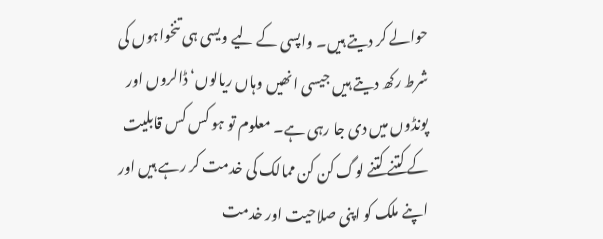حوالے کر دیتے ہیں۔ واپسی کے لیے ویسی ہی تنخواہوں کی شرط رکھ دیتے ہیں جیسی انھیں وہاں ریالوں‘ ڈالروں اور پونڈوں میں دی جا رہی ہے۔ معلوم تو ہو کس کس قابلیت کے کتنے کتنے لوگ کن کن ممالک کی خدمت کر رہے ہیں اور اپنے ملک کو اپنی صلاحیت اور خدمت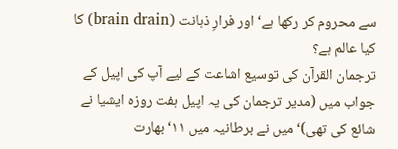سے محروم کر رکھا ہے‘ اور فرارِ ذہانت (brain drain) کا کیا عالم ہے؟
ترجمان القرآن کی توسیع اشاعت کے لیے آپ کی اپیل کے جواب میں (مدیر ترجمان کی یہ اپیل ہفت روزہ ایشیا نے شائع کی تھی)‘ میں نے برطانیہ میں ۱۱‘ بھارت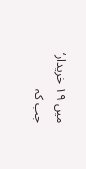میں ۱۹ خریدار‘ جب کہ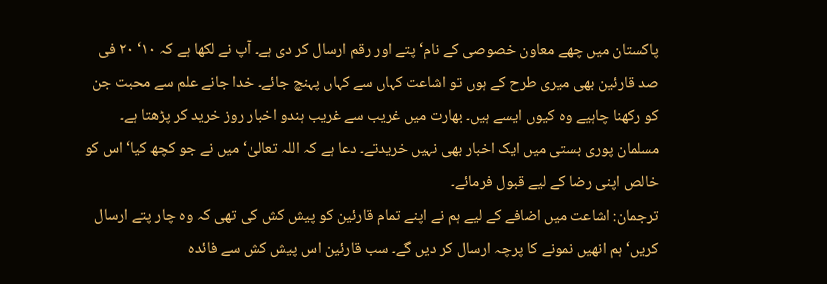پاکستان میں چھے معاون خصوصی کے نام‘ پتے اور رقم ارسال کر دی ہے۔ آپ نے لکھا ہے کہ ۱۰‘ ۲۰ فی صد قارئین بھی میری طرح کے ہوں تو اشاعت کہاں سے کہاں پہنچ جائے۔ خدا جانے علم سے محبت جن کو رکھنا چاہیے وہ کیوں ایسے ہیں۔ بھارت میں غریب سے غریب ہندو اخبار روز خرید کر پڑھتا ہے۔ مسلمان پوری بستی میں ایک اخبار بھی نہیں خریدتے۔ دعا ہے کہ اللہ تعالیٰ‘ میں نے جو کچھ کیا‘ اس کو خالص اپنی رضا کے لیے قبول فرمائے۔
ترجمان: اشاعت میں اضافے کے لیے ہم نے اپنے تمام قارئین کو پیش کش کی تھی کہ وہ چار پتے ارسال کریں‘ ہم انھیں نمونے کا پرچہ ارسال کر دیں گے۔ سب قارئین اس پیش کش سے فائدہ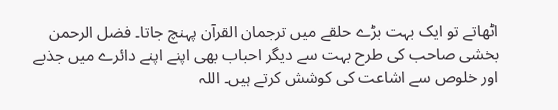اٹھاتے تو ایک بہت بڑے حلقے میں ترجمان القرآن پہنچ جاتا۔ فضل الرحمن بخشی صاحب کی طرح بہت سے دیگر احباب بھی اپنے اپنے دائرے میں جذبے اور خلوص سے اشاعت کی کوشش کرتے ہیں۔ اللہ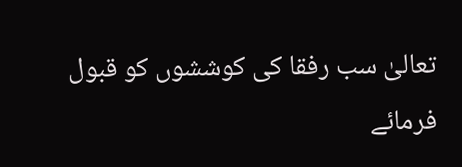تعالیٰ سب رفقا کی کوششوں کو قبول فرمائے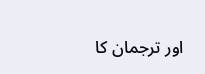اور ترجمان کا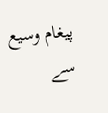پیغام وسیع سے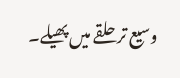وسیع تر حلقے میں پھیلے۔